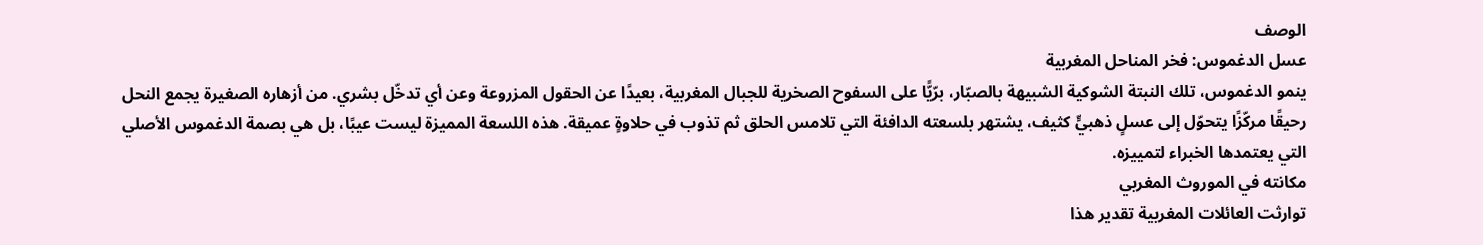الوصف
عسل الدغموس: فخر المناحل المغربية
ينمو الدغموس، تلك النبتة الشوكية الشبيهة بالصبّار، برّيًّا على السفوح الصخرية للجبال المغربية، بعيدًا عن الحقول المزروعة وعن أي تدخّل بشري. من أزهاره الصغيرة يجمع النحل رحيقًا مركّزًا يتحوّل إلى عسلٍ ذهبيٍّ كثيف، يشتهر بلسعته الدافئة التي تلامس الحلق ثم تذوب في حلاوةٍ عميقة. هذه اللسعة المميزة ليست عيبًا، بل هي بصمة الدغموس الأصلي التي يعتمدها الخبراء لتمييزه.
مكانته في الموروث المغربي
توارثت العائلات المغربية تقدير هذا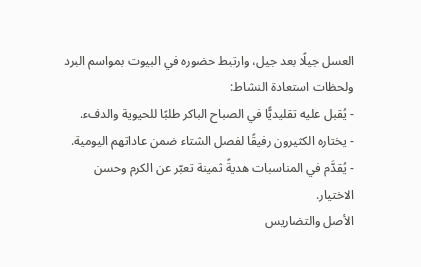العسل جيلًا بعد جيل، وارتبط حضوره في البيوت بمواسم البرد ولحظات استعادة النشاط:
- يُقبل عليه تقليديًّا في الصباح الباكر طلبًا للحيوية والدفء.
- يختاره الكثيرون رفيقًا لفصل الشتاء ضمن عاداتهم اليومية.
- يُقدَّم في المناسبات هديةً ثمينة تعبّر عن الكرم وحسن الاختيار.
الأصل والتضاريس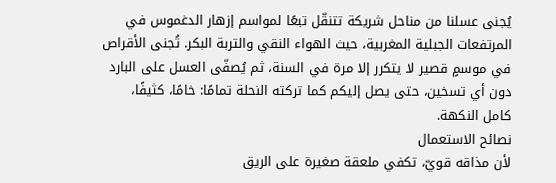يُجنى عسلنا من مناحل شريكة تتنقّل تبعًا لمواسم إزهار الدغموس في المرتفعات الجبلية المغربية، حيث الهواء النقي والتربة البكر. تُجنى الأقراص في موسمٍ قصير لا يتكرر إلا مرة في السنة، ثم يُصفّى العسل على البارد دون أي تسخين، حتى يصل إليكم كما تركته النحلة تمامًا: خامًا، كثيفًا، كامل النكهة.
نصائح الاستعمال
لأن مذاقه قويّ، تكفي ملعقة صغيرة على الريق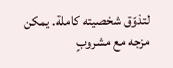لتذوّق شخصيته كاملة. يمكن مزجه مع مشروبٍ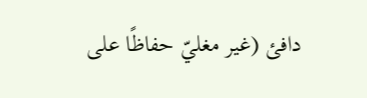دافئ (غير مغليّ حفاظًا على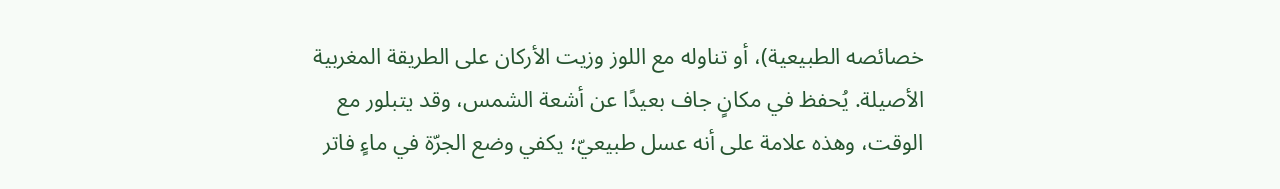خصائصه الطبيعية)، أو تناوله مع اللوز وزيت الأركان على الطريقة المغربية الأصيلة. يُحفظ في مكانٍ جاف بعيدًا عن أشعة الشمس، وقد يتبلور مع الوقت، وهذه علامة على أنه عسل طبيعيّ؛ يكفي وضع الجرّة في ماءٍ فاتر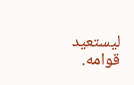ليستعيد قوامه.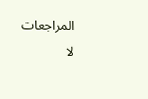المراجعات
لا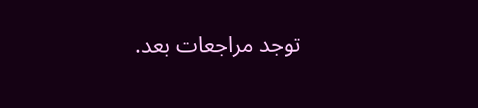توجد مراجعات بعد.